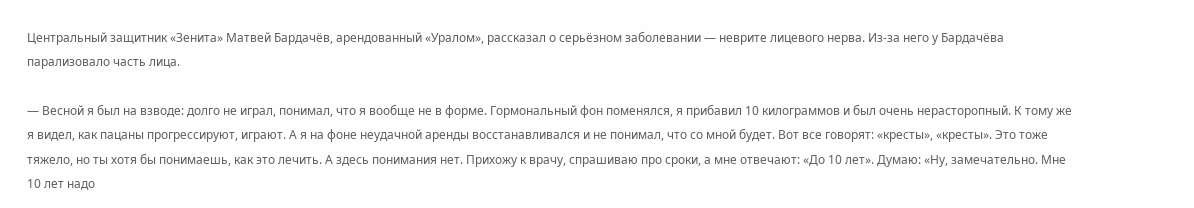Центральный защитник «Зенита» Матвей Бардачёв, арендованный «Уралом», рассказал о серьёзном заболевании — неврите лицевого нерва. Из-за него у Бардачёва парализовало часть лица.

— Весной я был на взводе: долго не играл, понимал, что я вообще не в форме. Гормональный фон поменялся, я прибавил 10 килограммов и был очень нерасторопный. К тому же я видел, как пацаны прогрессируют, играют. А я на фоне неудачной аренды восстанавливался и не понимал, что со мной будет. Вот все говорят: «кресты», «кресты». Это тоже тяжело, но ты хотя бы понимаешь, как это лечить. А здесь понимания нет. Прихожу к врачу, спрашиваю про сроки, а мне отвечают: «До 10 лет». Думаю: «Ну, замечательно. Мне 10 лет надо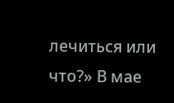лечиться или что?» В мае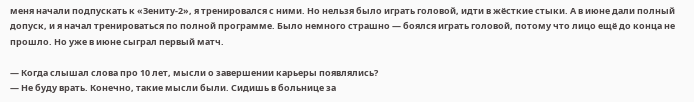меня начали подпускать к «Зениту-2», я тренировался с ними. Но нельзя было играть головой, идти в жёсткие стыки. А в июне дали полный допуск, и я начал тренироваться по полной программе. Было немного страшно — боялся играть головой, потому что лицо ещё до конца не прошло. Но уже в июне сыграл первый матч.

— Когда слышал слова про 10 лет, мысли о завершении карьеры появлялись?
— Не буду врать. Конечно, такие мысли были. Сидишь в больнице за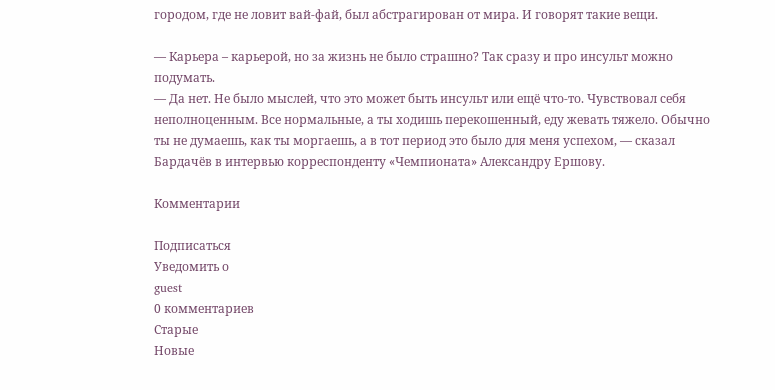городом, где не ловит вай-фай, был абстрагирован от мира. И говорят такие вещи.

— Карьера – карьерой, но за жизнь не было страшно? Так сразу и про инсульт можно подумать.
— Да нет. Не было мыслей, что это может быть инсульт или ещё что-то. Чувствовал себя неполноценным. Все нормальные, а ты ходишь перекошенный, еду жевать тяжело. Обычно ты не думаешь, как ты моргаешь, а в тот период это было для меня успехом, — сказал Бардачёв в интервью корреспонденту «Чемпионата» Александру Ершову.

Комментарии

Подписаться
Уведомить о
guest
0 комментариев
Старые
Новые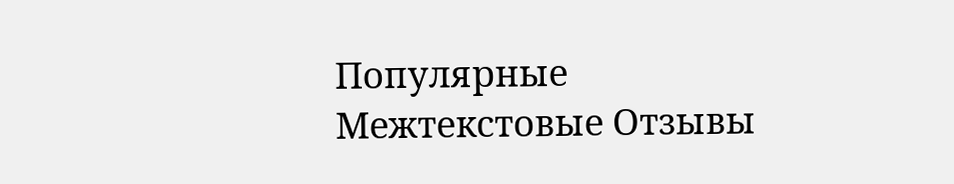Популярные
Межтекстовые Отзывы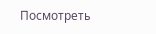Посмотреть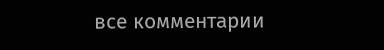все комментарии